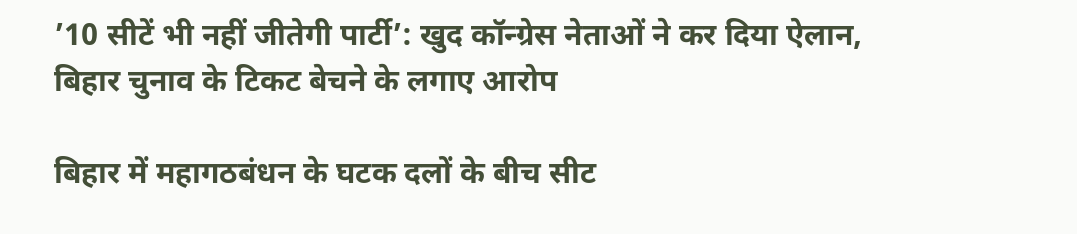’10 सीटें भी नहीं जीतेगी पार्टी’: खुद कॉन्ग्रेस नेताओं ने कर दिया ऐलान, बिहार चुनाव के टिकट बेचने के लगाए आरोप

बिहार में महागठबंधन के घटक दलों के बीच सीट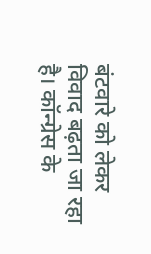बंटवारे को लेकर विवाद बढ़ता जा रहा है। कॉन्ग्रेस के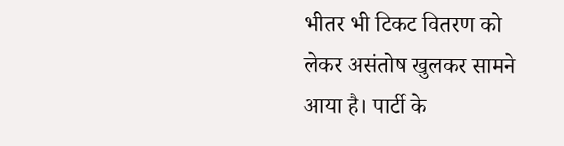भीतर भी टिकट वितरण को लेकर असंतोष खुलकर सामने आया है। पार्टी के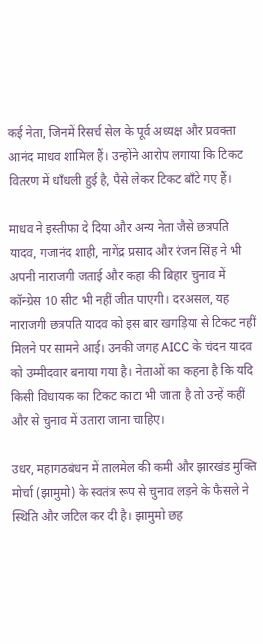कई नेता, जिनमें रिसर्च सेल के पूर्व अध्यक्ष और प्रवक्ता आनंद माधव शामिल हैं। उन्होंने आरोप लगाया कि टिकट वितरण में धाँधली हुई है, पैसे लेकर टिकट बाँटे गए हैं।

माधव ने इस्तीफा दे दिया और अन्य नेता जैसे छत्रपति यादव, गजानंद शाही, नागेंद्र प्रसाद और रंजन सिंह ने भी अपनी नाराजगी जताई और कहा की बिहार चुनाव में कॉन्ग्रेस 10 सीट भी नहीं जीत पाएगी। दरअसल, यह नाराजगी छत्रपति यादव को इस बार खगड़िया से टिकट नहीं मिलने पर सामने आई। उनकी जगह AICC के चंदन यादव को उम्मीदवार बनाया गया है। नेताओं का कहना है कि यदि किसी विधायक का टिकट काटा भी जाता है तो उन्हें कहीं और से चुनाव में उतारा जाना चाहिए।

उधर, महागठबंधन में तालमेल की कमी और झारखंड मुक्ति मोर्चा (झामुमो) के स्वतंत्र रूप से चुनाव लड़ने के फैसले ने स्थिति और जटिल कर दी है। झामुमो छह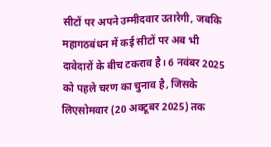सीटों पर अपने उम्मीदवार उतारेगी, जबकि महागठबंधन में कई सीटों पर अब भी दावेदारों के बीच टकराव है। 6 नवंबर 2025 को पहले चरण का चुनाव है, जिसके लिएसोमवार (20 अक्टूबर 2025) तक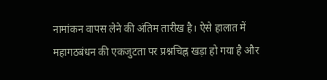नामांकन वापस लेने की अंतिम तारीख है। ऐसे हालात में महागठबंधन की एकजुटता पर प्रश्नचिह्न खड़ा हो गया है और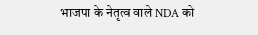भाजपा के नेतृत्व वाले NDA को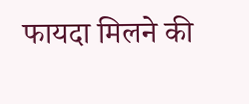फायदा मिलने की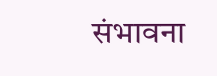संभावना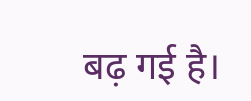बढ़ गई है।